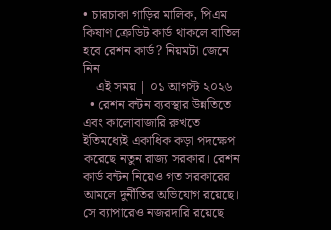• চারচাকা গাড়ির মালিক, পিএম কিষাণ ক্রেডিট কার্ড থাকলে বাতিল হবে রেশন কার্ড? নিয়মটা জেনে নিন
    এই সময় | ০১ আগস্ট ২০২৬
  • রেশন বন্টন ব্যবস্থার উন্নতিতে এবং কালোবাজারি রুখতে ইতিমধ্যেই একাধিক কড়া পদক্ষেপ করেছে নতুন রাজ্য সরকার। রেশন কার্ড বন্টন নিয়েও গত সরকারের আমলে দুর্নীতির অভিযোগ রয়েছে। সে ব্যাপারেও নজরদারি রয়েছে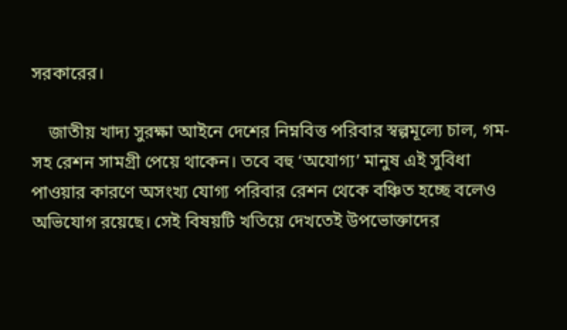সরকারের।

    জাতীয় খাদ্য সুরক্ষা আইনে দেশের নিম্নবিত্ত পরিবার স্বল্পমূল্যে চাল, গম-সহ রেশন সামগ্রী পেয়ে থাকেন। তবে বহু ‘অযোগ্য’ মানুষ এই সুবিধা পাওয়ার কারণে অসংখ্য যোগ্য পরিবার রেশন থেকে বঞ্চিত হচ্ছে বলেও অভিযোগ রয়েছে। সেই বিষয়টি খতিয়ে দেখতেই উপভোক্তাদের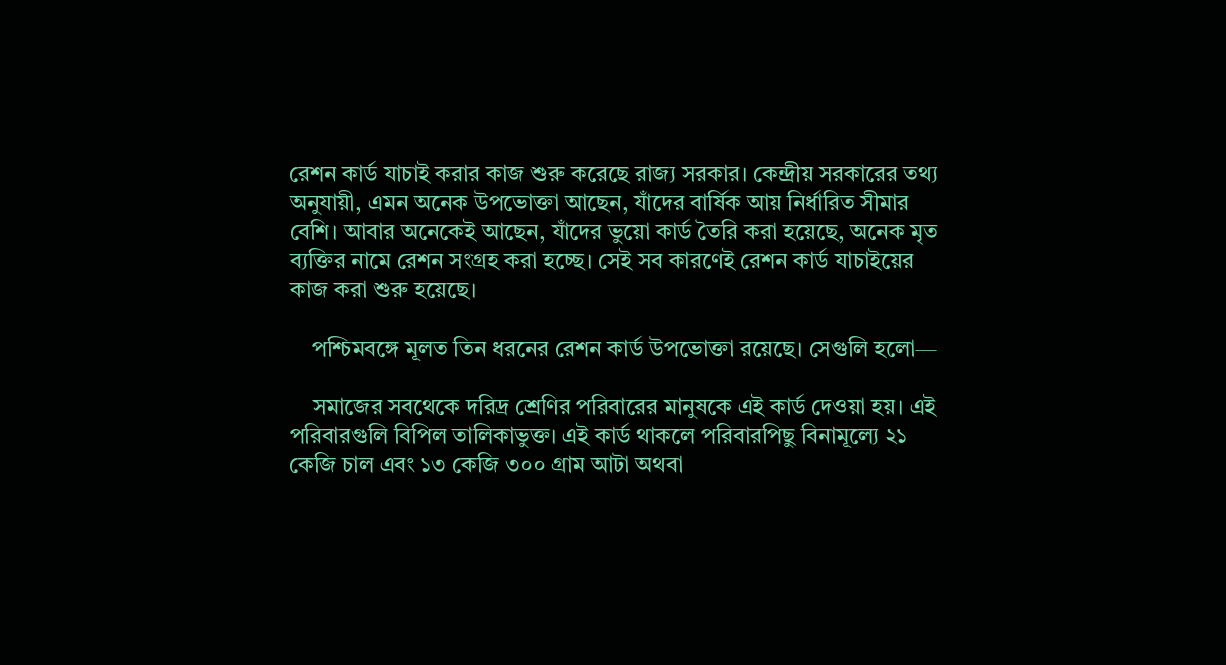রেশন কার্ড যাচাই করার কাজ শুরু করেছে রাজ্য সরকার। কেন্দ্রীয় সরকারের তথ্য অনুযায়ী, এমন অনেক উপভোক্তা আছেন, যাঁদের বার্ষিক আয় নির্ধারিত সীমার বেশি। আবার অনেকেই আছেন, যাঁদের ভুয়ো কার্ড তৈরি করা হয়েছে, অনেক মৃত ব্যক্তির নামে রেশন সংগ্রহ করা হচ্ছে। সেই সব কারণেই রেশন কার্ড যাচাইয়ের কাজ করা শুরু হয়েছে।

    পশ্চিমবঙ্গে মূলত তিন ধরনের রেশন কার্ড উপভোক্তা রয়েছে। সেগুলি হলো—

    সমাজের সবথেকে দরিদ্র শ্রেণির পরিবারের মানুষকে এই কার্ড দেওয়া হয়। এই পরিবারগুলি বিপিল তালিকাভুক্ত। এই কার্ড থাকলে পরিবারপিছু বিনামূল্যে ২১ কেজি চাল এবং ১৩ কেজি ৩০০ গ্রাম আটা অথবা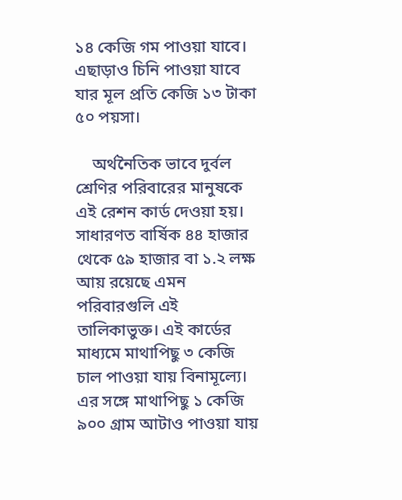১৪ কেজি গম পাওয়া যাবে। এছাড়াও চিনি পাওয়া যাবে যার মূল প্রতি কেজি ১৩ টাকা ৫০ পয়সা।

    অর্থনৈতিক ভাবে দুর্বল শ্রেণির পরিবারের মানুষকে এই রেশন কার্ড দেওয়া হয়। সাধারণত বার্ষিক ৪৪ হাজার থেকে ৫৯ হাজার বা ১.২ লক্ষ আয় রয়েছে এমন পরিবারগুলি এই তালিকাভুক্ত। এই কার্ডের মাধ্যমে মাথাপিছু ৩ কেজি চাল পাওয়া যায় বিনামূল্যে। এর সঙ্গে মাথাপিছু ১ কেজি ৯০০ গ্রাম আটাও পাওয়া যায়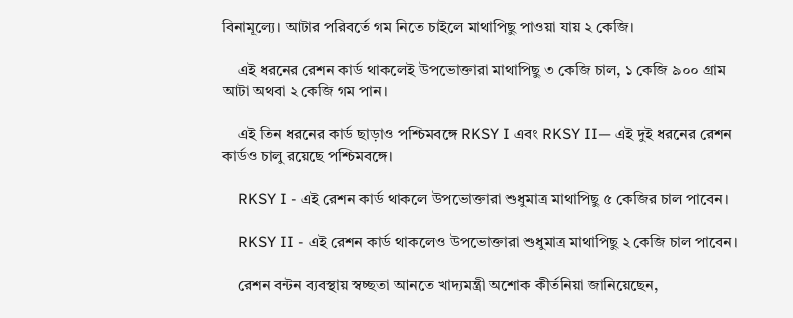বিনামূল্যে। আটার পরিবর্তে গম নিতে চাইলে মাথাপিছু পাওয়া যায় ২ কেজি।

    এই ধরনের রেশন কার্ড থাকলেই উপভোক্তারা মাথাপিছু ৩ কেজি চাল, ১ কেজি ৯০০ গ্রাম আটা অথবা ২ কেজি গম পান।

    এই তিন ধরনের কার্ড ছাড়াও পশ্চিমবঙ্গে RKSY I এবং RKSY II— এই দুই ধরনের রেশন কার্ডও চালু রয়েছে পশ্চিমবঙ্গে।

    RKSY I - এই রেশন কার্ড থাকলে উপভোক্তারা শুধুমাত্র মাথাপিছু ৫ কেজির চাল পাবেন।

    RKSY II - এই রেশন কার্ড থাকলেও উপভোক্তারা শুধুমাত্র মাথাপিছু ২ কেজি চাল পাবেন।

    রেশন বন্টন ব্যবস্থায় স্বচ্ছতা আনতে খাদ্যমন্ত্রী অশোক কীর্তনিয়া জানিয়েছেন,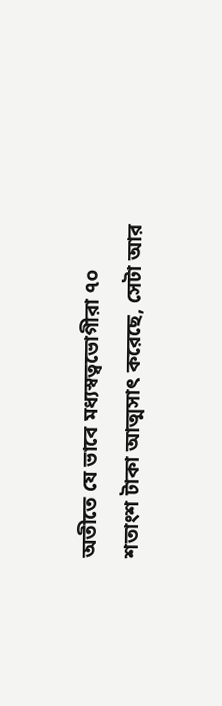অতীতে যে ভাবে মধ্যস্বত্বভোগীরা ৭০ শতাংশ টাকা আত্মসাৎ করেছে, সেটা আর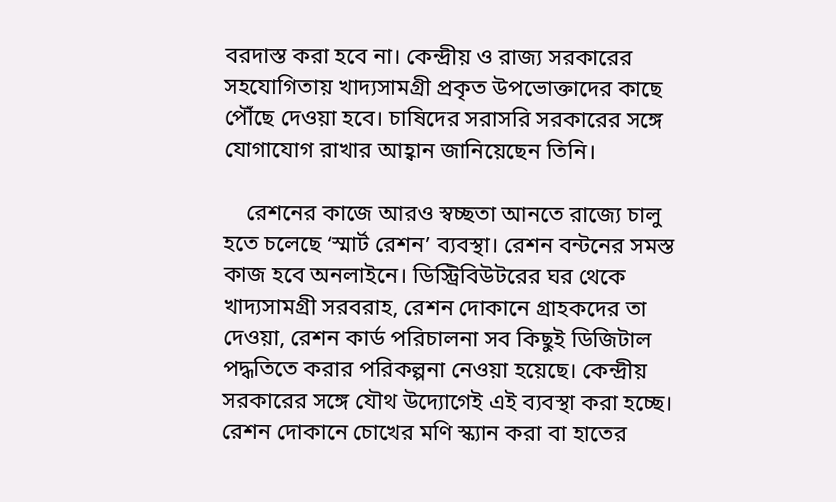বরদাস্ত করা হবে না। কেন্দ্রীয় ও রাজ্য সরকারের সহযোগিতায় খাদ্যসামগ্রী প্রকৃত উপভোক্তাদের কাছে পৌঁছে দেওয়া হবে। চাষিদের সরাসরি সরকারের সঙ্গে যোগাযোগ রাখার আহ্বান জানিয়েছেন তিনি।

    রেশনের কাজে আরও স্বচ্ছতা আনতে রাজ্যে চালু হতে চলেছে ‘স্মার্ট রেশন’ ব্যবস্থা। রেশন বন্টনের সমস্ত কাজ হবে অনলাইনে। ডিস্ট্রিবিউটরের ঘর থেকে খাদ্যসামগ্রী সরবরাহ, রেশন দোকানে গ্রাহকদের তা দেওয়া, রেশন কার্ড পরিচালনা সব কিছুই ডিজিটাল পদ্ধতিতে করার পরিকল্পনা নেওয়া হয়েছে। কেন্দ্রীয় সরকারের সঙ্গে যৌথ উদ্যোগেই এই ব্যবস্থা করা হচ্ছে। রেশন দোকানে চোখের মণি স্ক্যান করা বা হাতের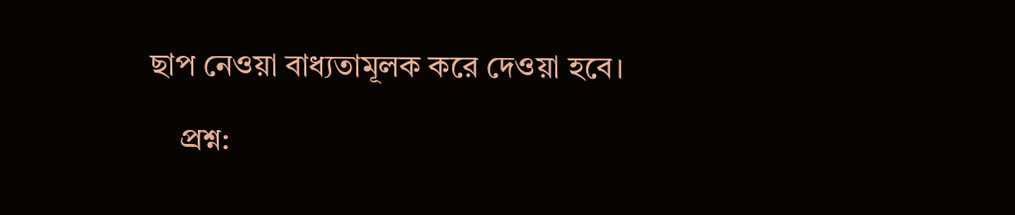ছাপ নেওয়া বাধ্যতামূলক করে দেওয়া হবে।

    প্রশ্ন: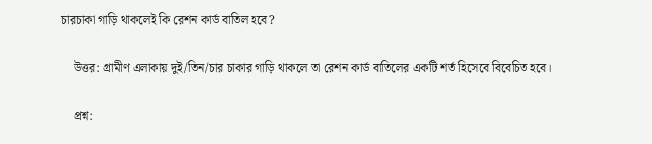চারচাকা গাড়ি থাকলেই কি রেশন কার্ড বাতিল হবে?

    উত্তর: গ্রামীণ এলাকায় দুই/তিন/চার চাকার গাড়ি থাকলে তা রেশন কার্ড বাতিলের একটি শর্ত হিসেবে বিবেচিত হবে।

    প্রশ্ন: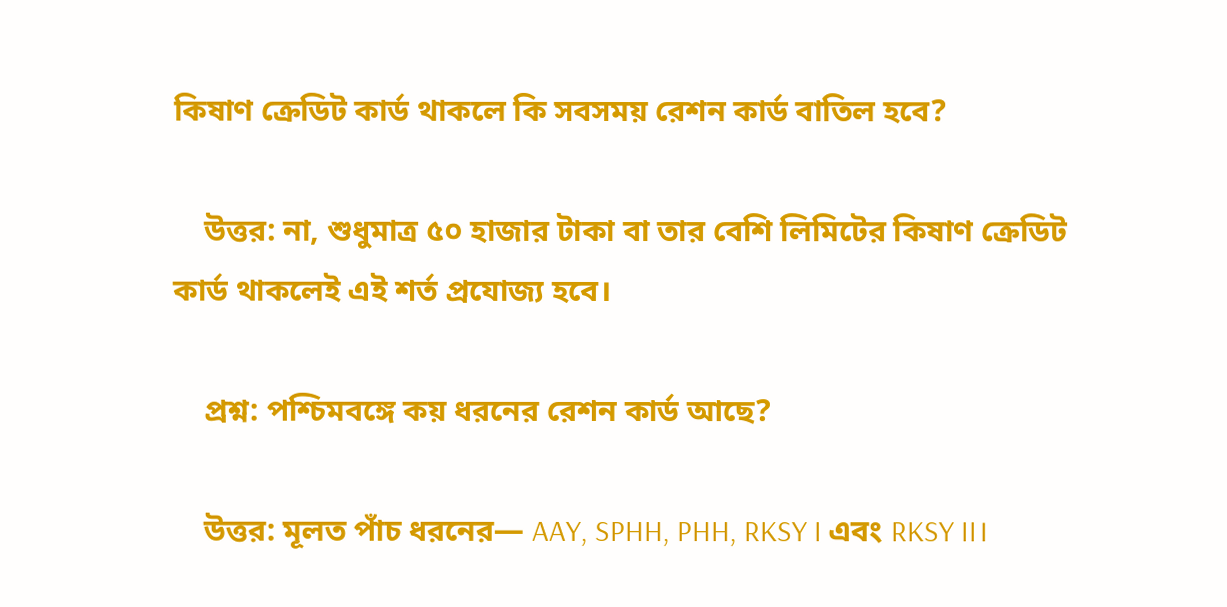কিষাণ ক্রেডিট কার্ড থাকলে কি সবসময় রেশন কার্ড বাতিল হবে?

    উত্তর: না, শুধুমাত্র ৫০ হাজার টাকা বা তার বেশি লিমিটের কিষাণ ক্রেডিট কার্ড থাকলেই এই শর্ত প্রযোজ্য হবে।

    প্রশ্ন: পশ্চিমবঙ্গে কয় ধরনের রেশন কার্ড আছে?

    উত্তর: মূলত পাঁচ ধরনের— AAY, SPHH, PHH, RKSY I এবং RKSY II।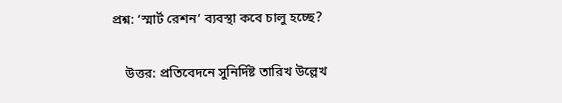প্রশ্ন: ‘স্মার্ট রেশন’ ব্যবস্থা কবে চালু হচ্ছে?

    উত্তর: প্রতিবেদনে সুনির্দিষ্ট তারিখ উল্লেখ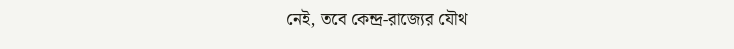নেই, তবে কেন্দ্র-রাজ্যের যৌথ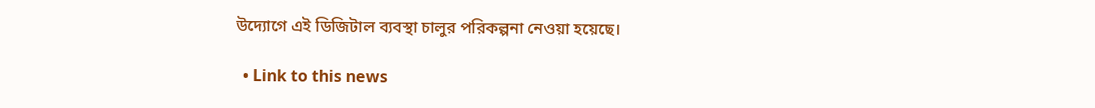উদ্যোগে এই ডিজিটাল ব্যবস্থা চালুর পরিকল্পনা নেওয়া হয়েছে।

  • Link to this news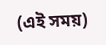(এই সময়)